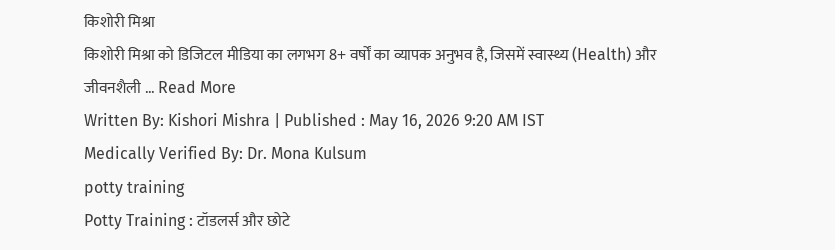किशोरी मिश्रा
किशोरी मिश्रा को डिजिटल मीडिया का लगभग 8+ वर्षों का व्यापक अनुभव है, जिसमें स्वास्थ्य (Health) और जीवनशैली ... Read More
Written By: Kishori Mishra | Published : May 16, 2026 9:20 AM IST
Medically Verified By: Dr. Mona Kulsum
potty training
Potty Training : टॉडलर्स और छोटे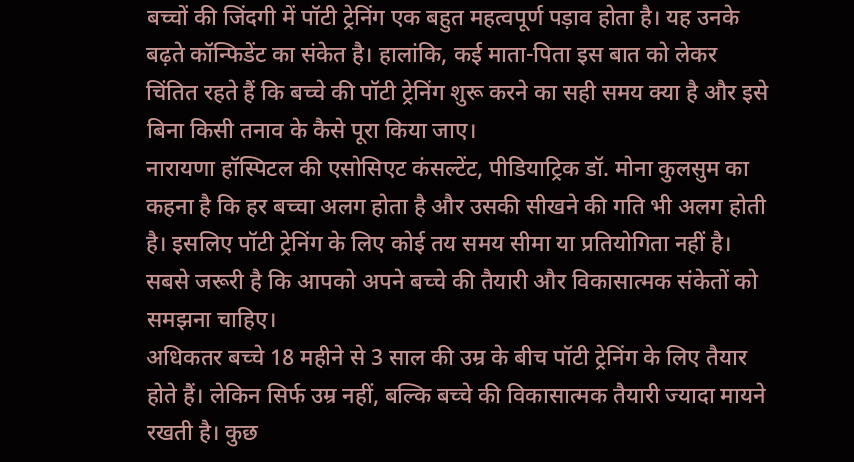बच्चों की जिंदगी में पॉटी ट्रेनिंग एक बहुत महत्वपूर्ण पड़ाव होता है। यह उनके बढ़ते कॉन्फिडेंट का संकेत है। हालांकि, कई माता-पिता इस बात को लेकर चिंतित रहते हैं कि बच्चे की पॉटी ट्रेनिंग शुरू करने का सही समय क्या है और इसे बिना किसी तनाव के कैसे पूरा किया जाए।
नारायणा हॉस्पिटल की एसोसिएट कंसल्टेंट, पीडियाट्रिक डॉ. मोना कुलसुम का कहना है कि हर बच्चा अलग होता है और उसकी सीखने की गति भी अलग होती है। इसलिए पॉटी ट्रेनिंग के लिए कोई तय समय सीमा या प्रतियोगिता नहीं है। सबसे जरूरी है कि आपको अपने बच्चे की तैयारी और विकासात्मक संकेतों को समझना चाहिए।
अधिकतर बच्चे 18 महीने से 3 साल की उम्र के बीच पॉटी ट्रेनिंग के लिए तैयार होते हैं। लेकिन सिर्फ उम्र नहीं, बल्कि बच्चे की विकासात्मक तैयारी ज्यादा मायने रखती है। कुछ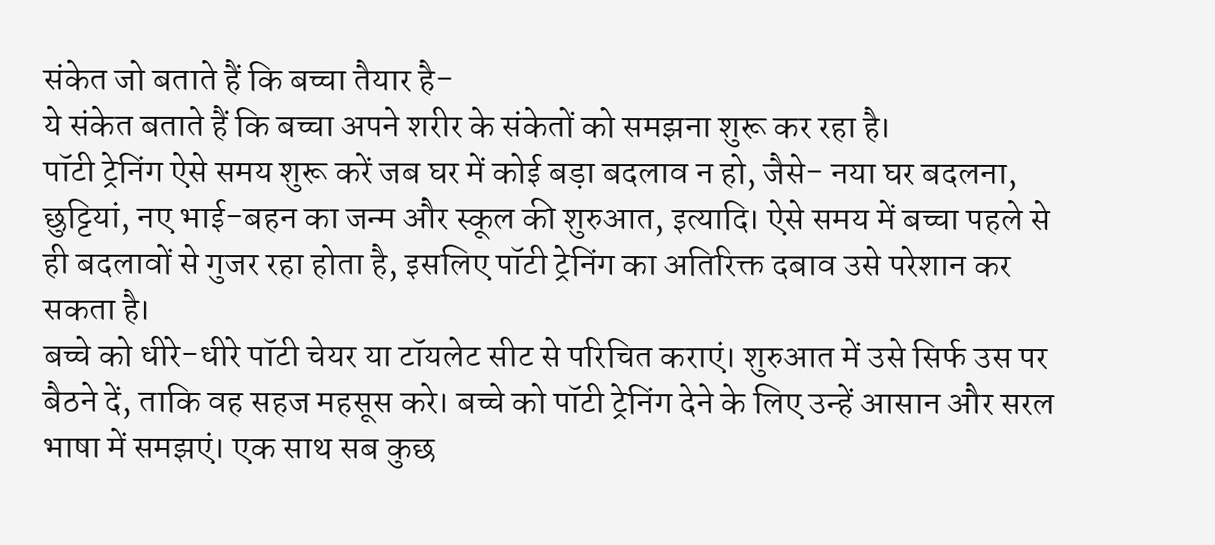संकेत जो बताते हैं कि बच्चा तैयार है-
ये संकेत बताते हैं कि बच्चा अपने शरीर के संकेतों को समझना शुरू कर रहा है।
पॉटी ट्रेनिंग ऐसे समय शुरू करें जब घर में कोई बड़ा बदलाव न हो, जैसे- नया घर बदलना, छुट्टियां, नए भाई-बहन का जन्म और स्कूल की शुरुआत, इत्यादि। ऐसे समय में बच्चा पहले से ही बदलावों से गुजर रहा होता है, इसलिए पॉटी ट्रेनिंग का अतिरिक्त दबाव उसे परेशान कर सकता है।
बच्चे को धीरे-धीरे पॉटी चेयर या टॉयलेट सीट से परिचित कराएं। शुरुआत में उसे सिर्फ उस पर बैठने दें, ताकि वह सहज महसूस करे। बच्चे को पॉटी ट्रेनिंग देने के लिए उन्हें आसान और सरल भाषा में समझएं। एक साथ सब कुछ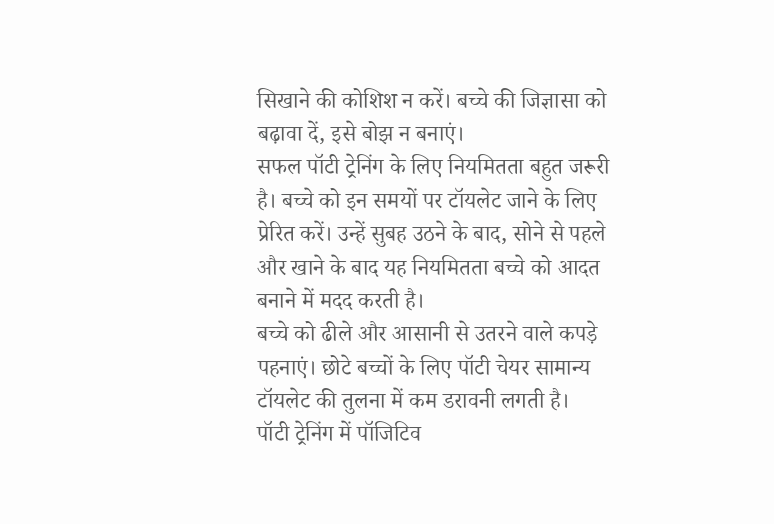सिखाने की कोशिश न करें। बच्चे की जिज्ञासा को बढ़ावा दें, इसे बोझ न बनाएं।
सफल पॉटी ट्रेनिंग के लिए नियमितता बहुत जरूरी है। बच्चे को इन समयों पर टॉयलेट जाने के लिए प्रेरित करें। उन्हें सुबह उठने के बाद, सोने से पहले और खाने के बाद यह नियमितता बच्चे को आदत बनाने में मदद करती है।
बच्चे को ढीले और आसानी से उतरने वाले कपड़े पहनाएं। छोटे बच्चों के लिए पॉटी चेयर सामान्य टॉयलेट की तुलना में कम डरावनी लगती है।
पॉटी ट्रेनिंग में पॉजिटिव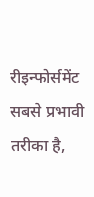रीइन्फोर्समेंट सबसे प्रभावी तरीका है,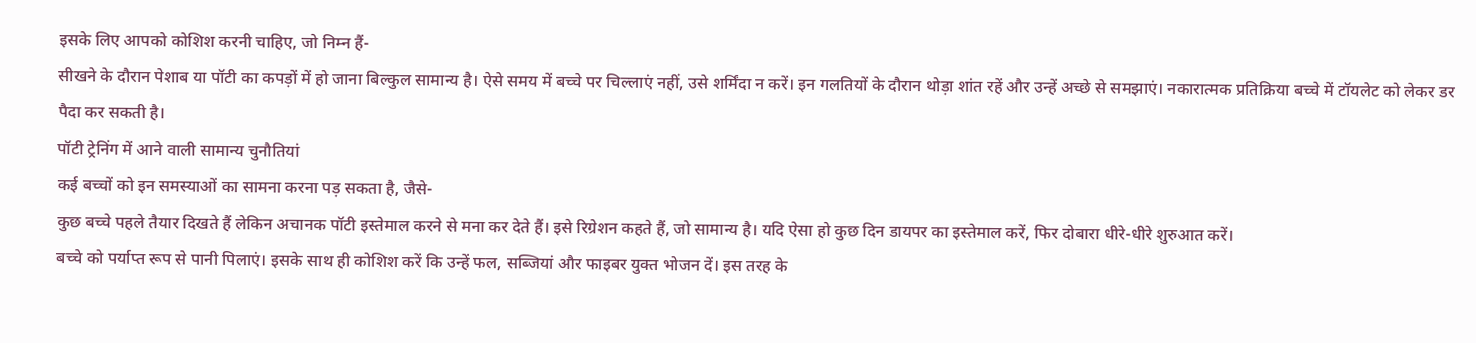इसके लिए आपको कोशिश करनी चाहिए, जो निम्न हैं-
सीखने के दौरान पेशाब या पॉटी का कपड़ों में हो जाना बिल्कुल सामान्य है। ऐसे समय में बच्चे पर चिल्लाएं नहीं, उसे शर्मिंदा न करें। इन गलतियों के दौरान थोड़ा शांत रहें और उन्हें अच्छे से समझाएं। नकारात्मक प्रतिक्रिया बच्चे में टॉयलेट को लेकर डर पैदा कर सकती है।
पॉटी ट्रेनिंग में आने वाली सामान्य चुनौतियां
कई बच्चों को इन समस्याओं का सामना करना पड़ सकता है, जैसे-
कुछ बच्चे पहले तैयार दिखते हैं लेकिन अचानक पॉटी इस्तेमाल करने से मना कर देते हैं। इसे रिग्रेशन कहते हैं, जो सामान्य है। यदि ऐसा हो कुछ दिन डायपर का इस्तेमाल करें, फिर दोबारा धीरे-धीरे शुरुआत करें।
बच्चे को पर्याप्त रूप से पानी पिलाएं। इसके साथ ही कोशिश करें कि उन्हें फल, सब्जियां और फाइबर युक्त भोजन दें। इस तरह के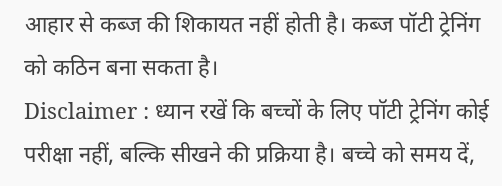आहार से कब्ज की शिकायत नहीं होती है। कब्ज पॉटी ट्रेनिंग को कठिन बना सकता है।
Disclaimer : ध्यान रखें कि बच्चों के लिए पॉटी ट्रेनिंग कोई परीक्षा नहीं, बल्कि सीखने की प्रक्रिया है। बच्चे को समय दें,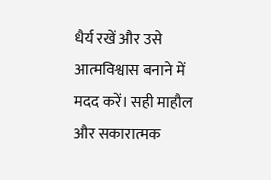धैर्य रखें और उसे आत्मविश्वास बनाने में मदद करें। सही माहौल और सकारात्मक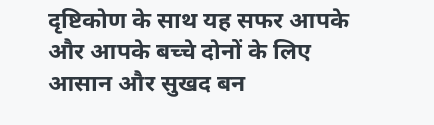दृष्टिकोण के साथ यह सफर आपके और आपके बच्चे दोनों के लिए आसान और सुखद बन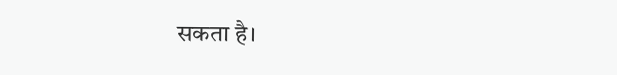सकता है।